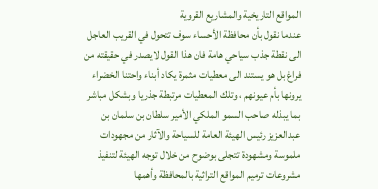المواقع التاريخية والمشاريع القروية
عندما نقول بأن محافظة الأحساء سوف تتحول في القريب العاجل الى نقطة جذب سياحي هامة فان هذا القول لايصدر في حقيقته من فراغ بل هو يستند الى معطيات مثمرة يكاد أبناء واحتنا الخضراء يرونها بأم عيونهم ، وتلك المعطيات مرتبطة جذريا وبشكل مباشر بما يبذله صاحب السمو الملكي الأمير سلطان بن سلمان بن عبدالعزيز رئيس الهيئة العامة للسياحة والآثار من مجهودات ملموسة ومشهودة تتجلى بوضوح من خلال توجه الهيئة لتنفيذ مشروعات ترميم المواقع التراثية بالمحافظة وأهمها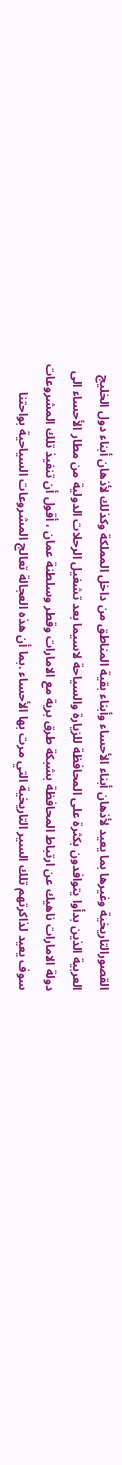القصورالتاريخية وغيرها بما يعيد لأذهان أبناء الأحساء وأبناء بقية المناطق من داخل المملكة وكذلك لأذهان أبناء دول الخليج العربية الذين بدأوا يتوافدون بكثرة على المحافظة للزيارة والسياحة لاسيما بعد تشغيل الرحلات الدولية من مطار الأحساء الى دولة الامارات ناهيك عن ارتباط المحافظة بشبكة طرق برية مع الامارات وقطر وسلطنة عمان ، أقول أن تنفيذ تلك المشروعات سوف يعيد لذاكرتهم تلك السير التاريخية التي مرت بها الأحساء .بما أن هذه العجالة تعالج المشروعات السياحية بواحتنا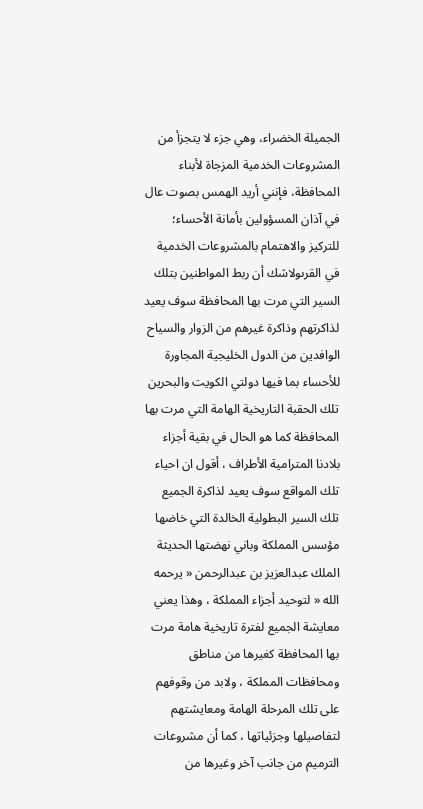الجميلة الخضراء، وهي جزء لا يتجزأ من المشروعات الخدمية المزجاة لأبناء المحافظة، فإنني أريد الهمس بصوت عال في آذان المسؤولين بأمانة الأحساء؛ للتركيز والاهتمام بالمشروعات الخدمية في القرىولاشك أن ربط المواطنين بتلك السير التي مرت بها المحافظة سوف يعيد لذاكرتهم وذاكرة غيرهم من الزوار والسياح الوافدين من الدول الخليجية المجاورة للأحساء بما فيها دولتي الكويت والبحرين تلك الحقبة التاريخية الهامة التي مرت بها المحافظة كما هو الحال في بقية أجزاء بلادنا المترامية الأطراف ، أقول ان احياء تلك المواقع سوف يعيد لذاكرة الجميع تلك السير البطولية الخالدة التي خاضها مؤسس المملكة وباني نهضتها الحديثة الملك عبدالعزيز بن عبدالرحمن « يرحمه الله « لتوحيد أجزاء المملكة ، وهذا يعني معايشة الجميع لفترة تاريخية هامة مرت بها المحافظة كغيرها من مناطق ومحافظات المملكة ، ولابد من وقوفهم على تلك المرحلة الهامة ومعايشتهم لتفاصيلها وجزئياتها ، كما أن مشروعات الترميم من جانب آخر وغيرها من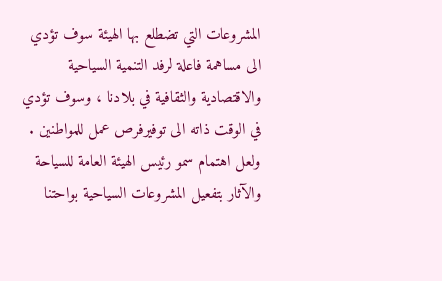المشروعات التي تضطلع بها الهيئة سوف تؤدي الى مساهمة فاعلة لرفد التنمية السياحية والاقتصادية والثقافية في بلادنا ، وسوف تؤدي في الوقت ذاته الى توفيرفرص عمل للمواطنين . ولعل اهتمام سمو رئيس الهيئة العامة للسياحة والآثار بتفعيل المشروعات السياحية بواحتنا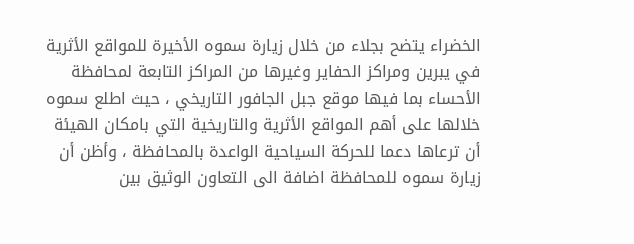الخضراء يتضح بجلاء من خلال زيارة سموه الأخيرة للمواقع الأثرية في يبرين ومراكز الحفاير وغيرها من المراكز التابعة لمحافظة الأحساء بما فيها موقع جبل الجافور التاريخي ، حيث اطلع سموه خلالها على أهم المواقع الأثرية والتاريخية التي بامكان الهيئة أن ترعاها دعما للحركة السياحية الواعدة بالمحافظة ، وأظن أن زيارة سموه للمحافظة اضافة الى التعاون الوثيق بين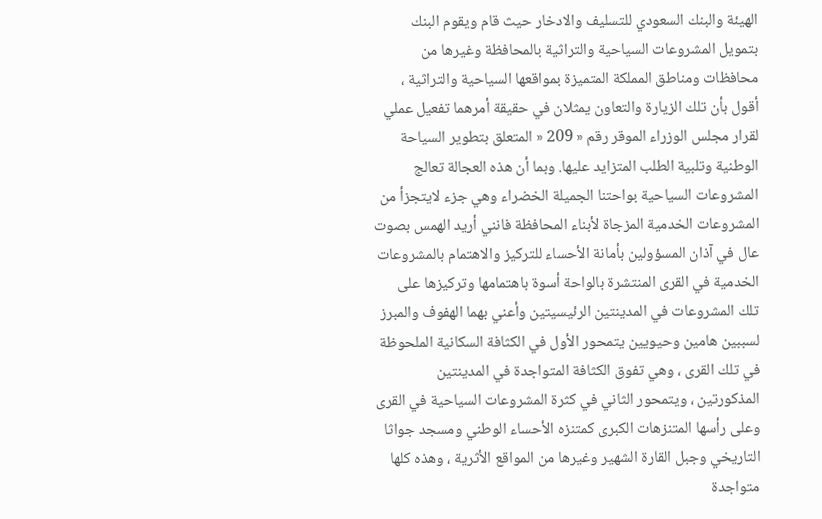الهيئة والبنك السعودي للتسليف والادخار حيث قام ويقوم البنك بتمويل المشروعات السياحية والتراثية بالمحافظة وغيرها من محافظات ومناطق المملكة المتميزة بمواقعها السياحية والتراثية ، أقول بأن تلك الزيارة والتعاون يمثلان في حقيقة أمرهما تفعيل عملي لقرار مجلس الوزراء الموقر رقم « 209 « المتعلق بتطوير السياحة الوطنية وتلبية الطلب المتزايد عليها. وبما أن هذه العجالة تعالج المشروعات السياحية بواحتنا الجميلة الخضراء وهي جزء لايتجزأ من المشروعات الخدمية المزجاة لأبناء المحافظة فانني أريد الهمس بصوت عال في آذان المسؤولين بأمانة الأحساء للتركيز والاهتمام بالمشروعات الخدمية في القرى المنتشرة بالواحة أسوة باهتمامها وتركيزها على تلك المشروعات في المدينتين الرئيسيتين وأعني بهما الهفوف والمبرز لسببين هامين وحيويين يتمحور الأول في الكثافة السكانية الملحوظة في تلك القرى ، وهي تفوق الكثافة المتواجدة في المدينتين المذكورتين ، ويتمحور الثاني في كثرة المشروعات السياحية في القرى وعلى رأسها المتنزهات الكبرى كمتنزه الأحساء الوطني ومسجد جواثا التاريخي وجبل القارة الشهير وغيرها من المواقع الأثرية ، وهذه كلها متواجدة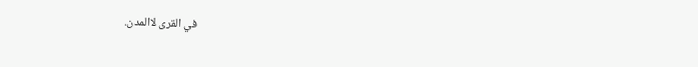في القرى لاالمدن.